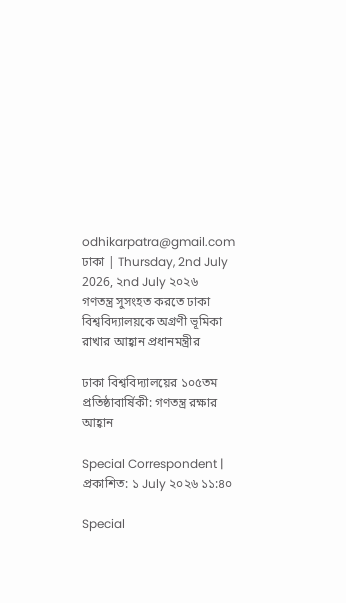odhikarpatra@gmail.com ঢাকা | Thursday, 2nd July 2026, ২nd July ২০২৬
গণতন্ত্র সুসংহত করতে ঢাকা বিশ্ববিদ্যালয়কে অগ্রণী ভূমিকা রাখার আহ্বান প্রধানমন্ত্রীর

ঢাকা বিশ্ববিদ্যালয়ের ১০৫তম প্রতিষ্ঠাবার্ষিকী: গণতন্ত্র রক্ষার আহ্বান

Special Correspondent | প্রকাশিত: ১ July ২০২৬ ১১:৪০

Special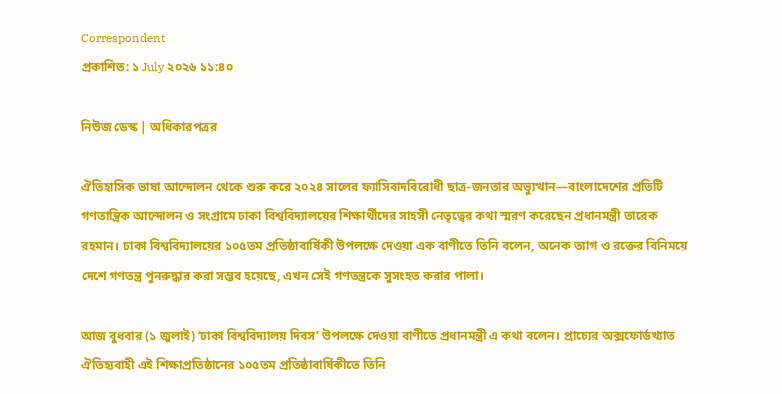Correspondent
প্রকাশিত: ১ July ২০২৬ ১১:৪০

নিউজ ডেস্ক | অধিকারপত্রর

ঐতিহাসিক ভাষা আন্দোলন থেকে শুরু করে ২০২৪ সালের ফ্যাসিবাদবিরোধী ছাত্র-জনতার অভ্যুত্থান—বাংলাদেশের প্রতিটি গণতান্ত্রিক আন্দোলন ও সংগ্রামে ঢাকা বিশ্ববিদ্যালয়ের শিক্ষার্থীদের সাহসী নেতৃত্বের কথা স্মরণ করেছেন প্রধানমন্ত্রী তারেক রহমান। ঢাকা বিশ্ববিদ্যালয়ের ১০৫তম প্রতিষ্ঠাবার্ষিকী উপলক্ষে দেওয়া এক বাণীতে তিনি বলেন, অনেক ত্যাগ ও রক্তের বিনিময়ে দেশে গণতন্ত্র পুনরুদ্ধার করা সম্ভব হয়েছে, এখন সেই গণতন্ত্রকে সুসংহত করার পালা।

আজ বুধবার (১ জুলাই) ‘ঢাকা বিশ্ববিদ্যালয় দিবস’ উপলক্ষে দেওয়া বাণীতে প্রধানমন্ত্রী এ কথা বলেন। প্রাচ্যের অক্সফোর্ডখ্যাত ঐতিহ্যবাহী এই শিক্ষাপ্রতিষ্ঠানের ১০৫তম প্রতিষ্ঠাবার্ষিকীতে তিনি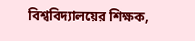বিশ্ববিদ্যালয়ের শিক্ষক,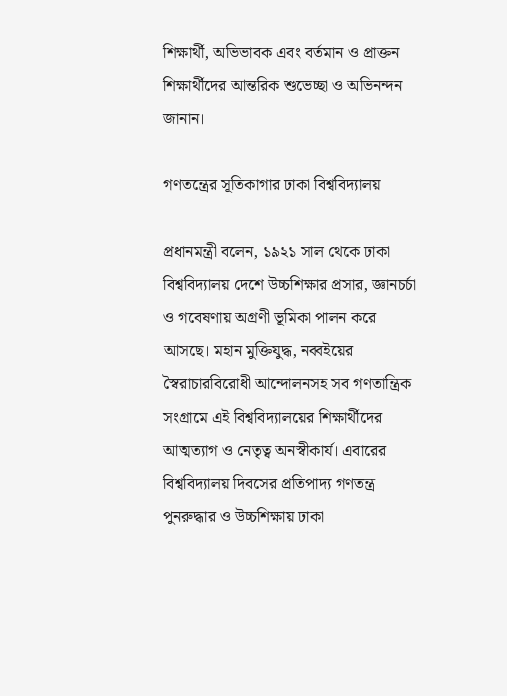শিক্ষার্থী, অভিভাবক এবং বর্তমান ও প্রাক্তন শিক্ষার্থীদের আন্তরিক শুভেচ্ছা ও অভিনন্দন জানান।

গণতন্ত্রের সূতিকাগার ঢাকা বিশ্ববিদ্যালয়

প্রধানমন্ত্রী বলেন, ১৯২১ সাল থেকে ঢাকা বিশ্ববিদ্যালয় দেশে উচ্চশিক্ষার প্রসার, জ্ঞানচর্চা ও গবেষণায় অগ্রণী ভূমিকা পালন করে আসছে। মহান মুক্তিযুদ্ধ, নব্বইয়ের স্বৈরাচারবিরোধী আন্দোলনসহ সব গণতান্ত্রিক সংগ্রামে এই বিশ্ববিদ্যালয়ের শিক্ষার্থীদের আত্মত্যাগ ও নেতৃত্ব অনস্বীকার্য। এবারের বিশ্ববিদ্যালয় দিবসের প্রতিপাদ্য গণতন্ত্র পুনরুদ্ধার ও উচ্চশিক্ষায় ঢাকা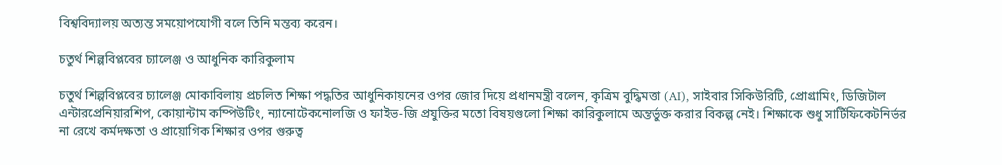বিশ্ববিদ্যালয় অত্যন্ত সময়োপযোগী বলে তিনি মন্তব্য করেন।

চতুর্থ শিল্পবিপ্লবের চ্যালেঞ্জ ও আধুনিক কারিকুলাম

চতুর্থ শিল্পবিপ্লবের চ্যালেঞ্জ মোকাবিলায় প্রচলিত শিক্ষা পদ্ধতির আধুনিকায়নের ওপর জোর দিয়ে প্রধানমন্ত্রী বলেন, কৃত্রিম বুদ্ধিমত্তা (AI), সাইবার সিকিউরিটি, প্রোগ্রামিং, ডিজিটাল এন্টারপ্রেনিয়ারশিপ, কোয়ান্টাম কম্পিউটিং, ন্যানোটেকনোলজি ও ফাইভ-জি প্রযুক্তির মতো বিষয়গুলো শিক্ষা কারিকুলামে অন্তর্ভুক্ত করার বিকল্প নেই। শিক্ষাকে শুধু সার্টিফিকেটনির্ভর না রেখে কর্মদক্ষতা ও প্রায়োগিক শিক্ষার ওপর গুরুত্ব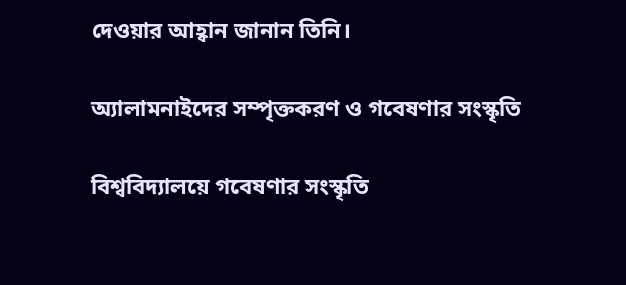দেওয়ার আহ্বান জানান তিনি।

অ্যালামনাইদের সম্পৃক্তকরণ ও গবেষণার সংস্কৃতি

বিশ্ববিদ্যালয়ে গবেষণার সংস্কৃতি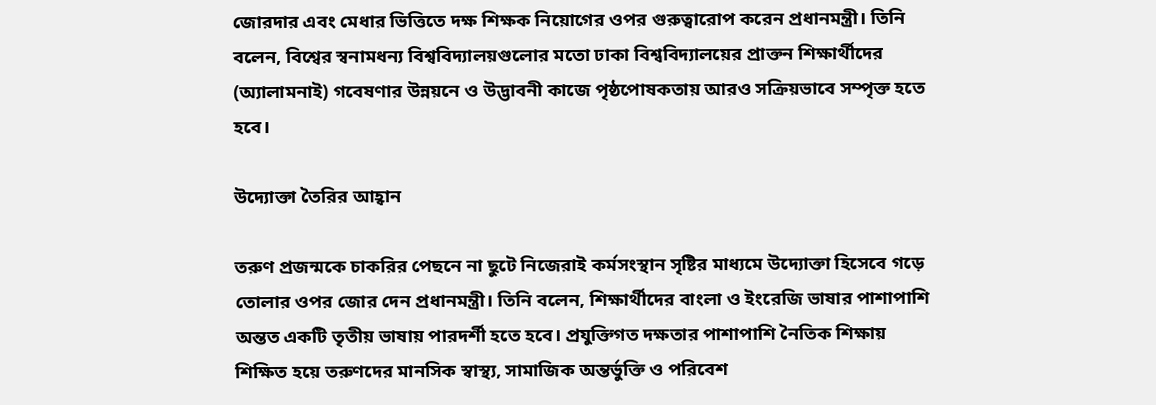জোরদার এবং মেধার ভিত্তিতে দক্ষ শিক্ষক নিয়োগের ওপর গুরুত্বারোপ করেন প্রধানমন্ত্রী। তিনি বলেন, বিশ্বের স্বনামধন্য বিশ্ববিদ্যালয়গুলোর মতো ঢাকা বিশ্ববিদ্যালয়ের প্রাক্তন শিক্ষার্থীদের (অ্যালামনাই) গবেষণার উন্নয়নে ও উদ্ভাবনী কাজে পৃষ্ঠপোষকতায় আরও সক্রিয়ভাবে সম্পৃক্ত হতে হবে।

উদ্যোক্তা তৈরির আহ্বান

তরুণ প্রজন্মকে চাকরির পেছনে না ছুটে নিজেরাই কর্মসংস্থান সৃষ্টির মাধ্যমে উদ্যোক্তা হিসেবে গড়ে তোলার ওপর জোর দেন প্রধানমন্ত্রী। তিনি বলেন, শিক্ষার্থীদের বাংলা ও ইংরেজি ভাষার পাশাপাশি অন্তত একটি তৃতীয় ভাষায় পারদর্শী হতে হবে। প্রযুক্তিগত দক্ষতার পাশাপাশি নৈতিক শিক্ষায় শিক্ষিত হয়ে তরুণদের মানসিক স্বাস্থ্য, সামাজিক অন্তর্ভুক্তি ও পরিবেশ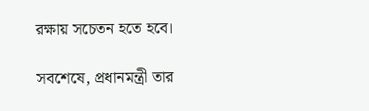রক্ষায় সচেতন হতে হবে।

সবশেষে, প্রধানমন্ত্রী তার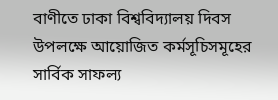বাণীতে ঢাকা বিশ্ববিদ্যালয় দিবস উপলক্ষে আয়োজিত কর্মসূচিসমূহের সার্বিক সাফল্য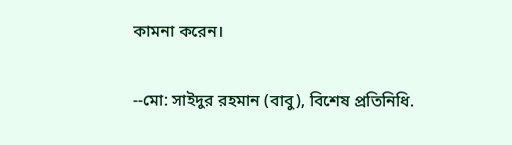কামনা করেন।

--মো: সাইদুর রহমান (বাবু), বিশেষ প্রতিনিধি.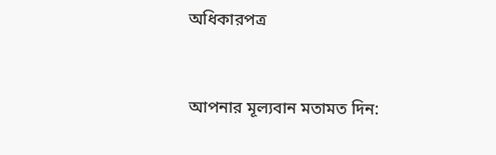অধিকারপত্র



আপনার মূল্যবান মতামত দিন: